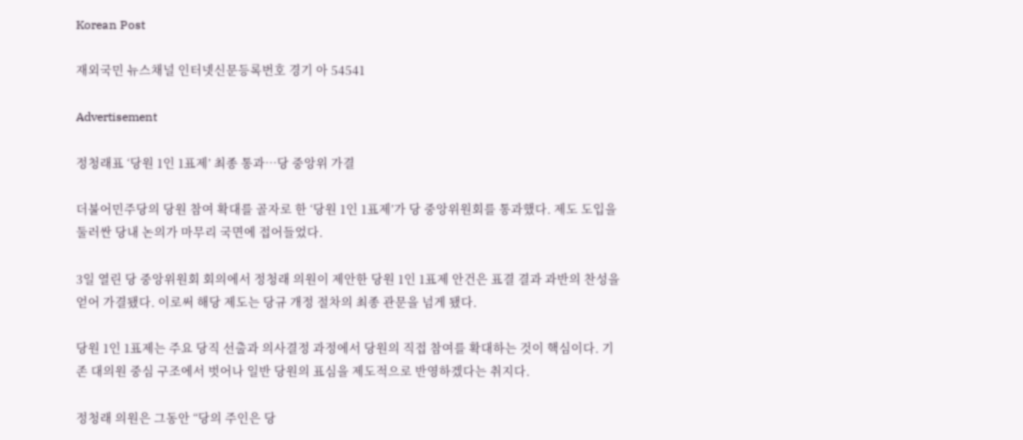Korean Post

재외국민 뉴스채널 인터넷신문등록번호 경기 아 54541

Advertisement

정청래표 ‘당원 1인 1표제’ 최종 통과…당 중앙위 가결

더불어민주당의 당원 참여 확대를 골자로 한 ‘당원 1인 1표제’가 당 중앙위원회를 통과했다. 제도 도입을 둘러싼 당내 논의가 마무리 국면에 접어들었다.

3일 열린 당 중앙위원회 회의에서 정청래 의원이 제안한 당원 1인 1표제 안건은 표결 결과 과반의 찬성을 얻어 가결됐다. 이로써 해당 제도는 당규 개정 절차의 최종 관문을 넘게 됐다.

당원 1인 1표제는 주요 당직 선출과 의사결정 과정에서 당원의 직접 참여를 확대하는 것이 핵심이다. 기존 대의원 중심 구조에서 벗어나 일반 당원의 표심을 제도적으로 반영하겠다는 취지다.

정청래 의원은 그동안 “당의 주인은 당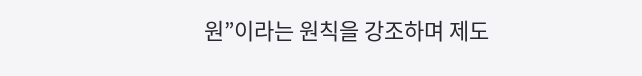원”이라는 원칙을 강조하며 제도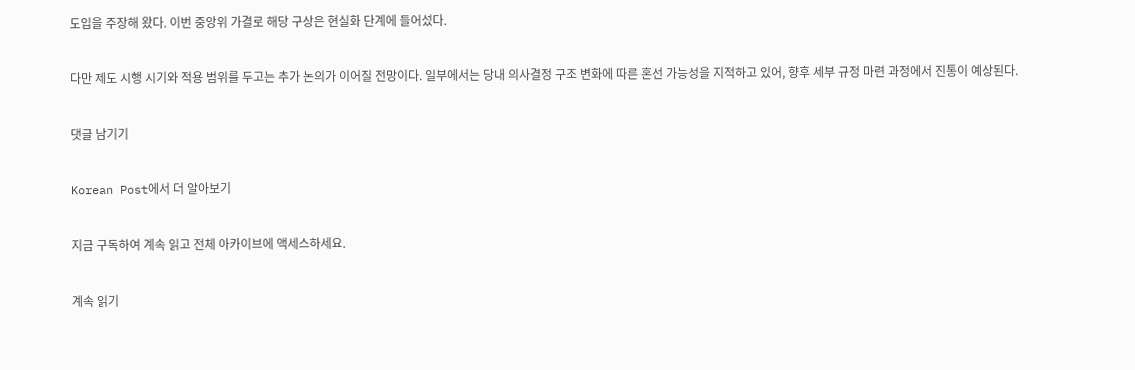도입을 주장해 왔다. 이번 중앙위 가결로 해당 구상은 현실화 단계에 들어섰다.

다만 제도 시행 시기와 적용 범위를 두고는 추가 논의가 이어질 전망이다. 일부에서는 당내 의사결정 구조 변화에 따른 혼선 가능성을 지적하고 있어, 향후 세부 규정 마련 과정에서 진통이 예상된다.

댓글 남기기

Korean Post에서 더 알아보기

지금 구독하여 계속 읽고 전체 아카이브에 액세스하세요.

계속 읽기